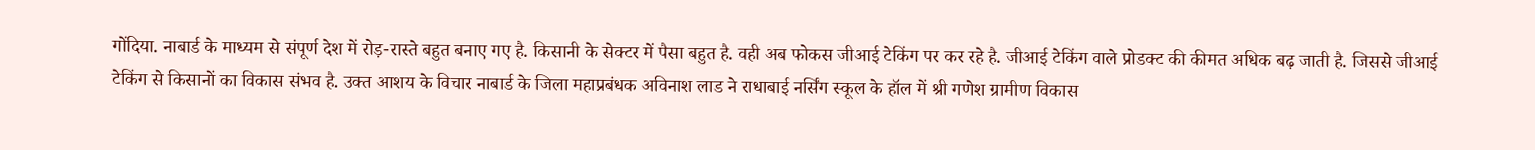गोंदिया. नाबार्ड के माध्यम से संपूर्ण देश में रोड़-रास्ते बहुत बनाए गए है. किसानी के सेक्टर में पैसा बहुत है. वही अब फोकस जीआई टेकिंग पर कर रहे है. जीआई टेकिंग वाले प्रोडक्ट की कीमत अधिक बढ़ जाती है. जिससे जीआई टेकिंग से किसानों का विकास संभव है. उक्त आशय के विचार नाबार्ड के जिला महाप्रबंधक अविनाश लाड ने राधाबाई नर्सिंग स्कूल के हॉल में श्री गणेश ग्रामीण विकास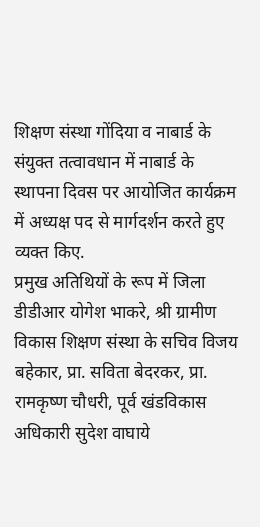शिक्षण संस्था गोंदिया व नाबार्ड के संयुक्त तत्वावधान में नाबार्ड के स्थापना दिवस पर आयोजित कार्यक्रम में अध्यक्ष पद से मार्गदर्शन करते हुए व्यक्त किए.
प्रमुख अतिथियों के रूप में जिला डीडीआर योगेश भाकरे, श्री ग्रामीण विकास शिक्षण संस्था के सचिव विजय बहेकार, प्रा. सविता बेदरकर, प्रा. रामकृष्ण चौधरी, पूर्व खंडविकास अधिकारी सुदेश वाघाये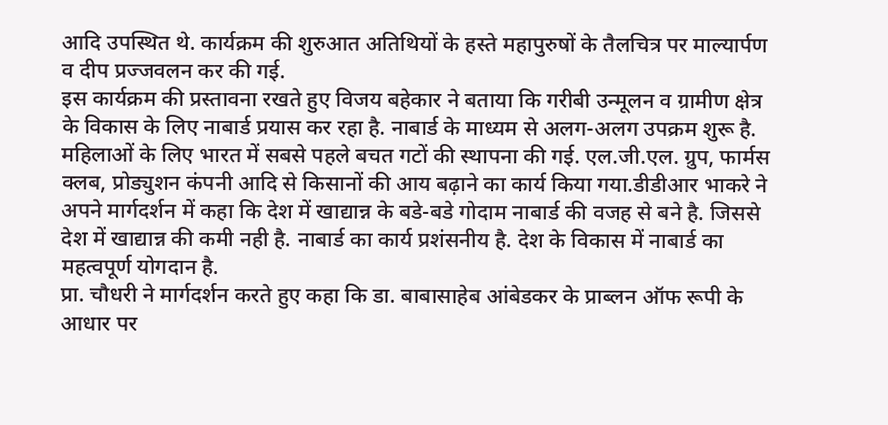आदि उपस्थित थे. कार्यक्रम की शुरुआत अतिथियों के हस्ते महापुरुषों के तैलचित्र पर माल्यार्पण व दीप प्रज्जवलन कर की गई.
इस कार्यक्रम की प्रस्तावना रखते हुए विजय बहेकार ने बताया कि गरीबी उन्मूलन व ग्रामीण क्षेत्र के विकास के लिए नाबार्ड प्रयास कर रहा है. नाबार्ड के माध्यम से अलग-अलग उपक्रम शुरू है. महिलाओं के लिए भारत में सबसे पहले बचत गटों की स्थापना की गई. एल.जी.एल. ग्रुप, फार्मस क्लब, प्रोड्युशन कंपनी आदि से किसानों की आय बढ़ाने का कार्य किया गया.डीडीआर भाकरे ने अपने मार्गदर्शन में कहा कि देश में खाद्यान्न के बडे-बडे गोदाम नाबार्ड की वजह से बने है. जिससे देश में खाद्यान्न की कमी नही है. नाबार्ड का कार्य प्रशंसनीय है. देश के विकास में नाबार्ड का महत्वपूर्ण योगदान है.
प्रा. चौधरी ने मार्गदर्शन करते हुए कहा कि डा. बाबासाहेब आंबेडकर के प्राब्लन ऑफ रूपी के आधार पर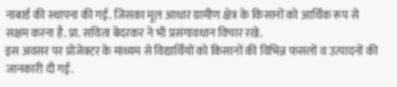नाबार्ड की स्थापना की गई. जिसका मूल आधार ग्रामीण क्षेत्र के किसानों को आर्थिक रूप से सक्षम करना है. प्रा. सविता बेदरकर ने भी प्रसंगावधान विचार रखे.
इस अवसर पर प्रोजेक्टर के माध्यम से विद्यार्थियों को किसानों की विभिन्न फसलों व उत्पादनों की जानकारी दी गई.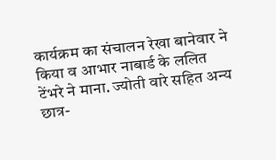कार्यक्रम का संचालन रेखा बानेवार ने किया व आभार नाबार्ड के ललित टेंभरे ने माना. ज्योती वारे सहित अन्य छात्र-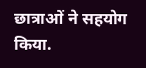छात्राओं ने सहयोग किया.